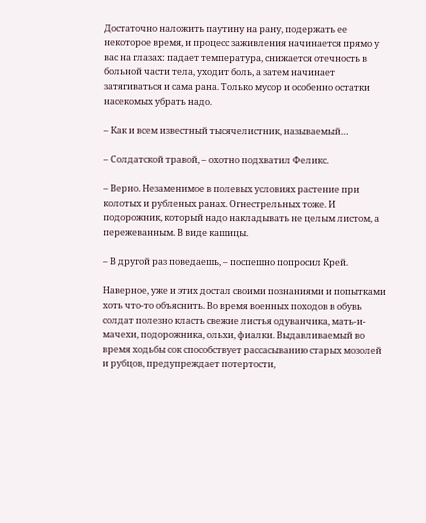Достаточно наложить паутину на рану, подержать ее некоторое время, и процесс заживления начинается прямо у вас на глазах: падает температура, снижается отечность в больной части тела, уходит боль, а затем начинает затягиваться и сама рана. Только мусор и особенно остатки насекомых убрать надо.

– Как и всем известный тысячелистник, называемый…

– Солдатской травой, – охотно подхватил Феликс.

– Верно. Незаменимое в полевых условиях растение при колотых и рубленых ранах. Огнестрельных тоже. И подорожник, который надо накладывать не целым листом, а пережеванным. В виде кашицы.

– В другой раз поведаешь, – поспешно попросил Крей.

Наверное, уже и этих достал своими познаниями и попытками хоть что-то объяснить. Во время военных походов в обувь солдат полезно класть свежие листья одуванчика, мать-и-мачехи, подорожника, ольхи, фиалки. Выдавливаемый во время ходьбы сок способствует рассасыванию старых мозолей и рубцов, предупреждает потертости,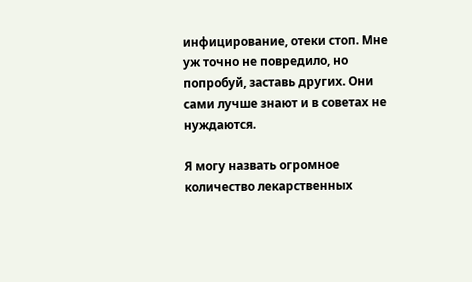инфицирование, отеки стоп. Мне уж точно не повредило, но попробуй, заставь других. Они сами лучше знают и в советах не нуждаются.

Я могу назвать огромное количество лекарственных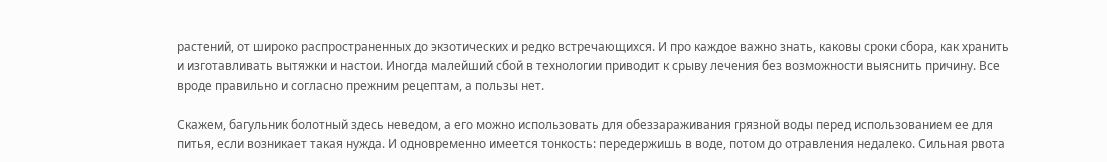растений, от широко распространенных до экзотических и редко встречающихся. И про каждое важно знать, каковы сроки сбора, как хранить и изготавливать вытяжки и настои. Иногда малейший сбой в технологии приводит к срыву лечения без возможности выяснить причину. Все вроде правильно и согласно прежним рецептам, а пользы нет.

Скажем, багульник болотный здесь неведом, а его можно использовать для обеззараживания грязной воды перед использованием ее для питья, если возникает такая нужда. И одновременно имеется тонкость: передержишь в воде, потом до отравления недалеко. Сильная рвота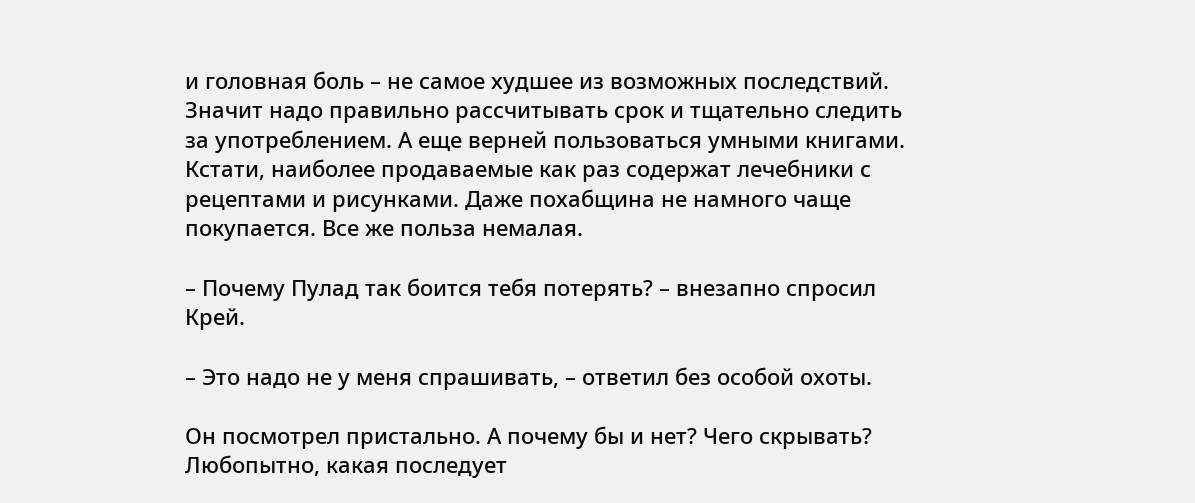и головная боль – не самое худшее из возможных последствий. Значит надо правильно рассчитывать срок и тщательно следить за употреблением. А еще верней пользоваться умными книгами. Кстати, наиболее продаваемые как раз содержат лечебники с рецептами и рисунками. Даже похабщина не намного чаще покупается. Все же польза немалая.

– Почему Пулад так боится тебя потерять? – внезапно спросил Крей.

– Это надо не у меня спрашивать, – ответил без особой охоты.

Он посмотрел пристально. А почему бы и нет? Чего скрывать? Любопытно, какая последует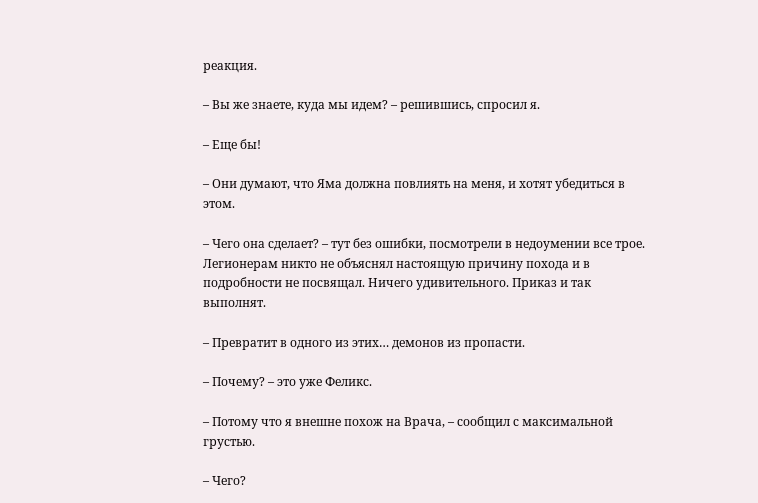реакция.

– Вы же знаете, куда мы идем? – решившись, спросил я.

– Еще бы!

– Они думают, что Яма должна повлиять на меня, и хотят убедиться в этом.

– Чего она сделает? – тут без ошибки, посмотрели в недоумении все трое. Легионерам никто не объяснял настоящую причину похода и в подробности не посвящал. Ничего удивительного. Приказ и так выполнят.

– Превратит в одного из этих… демонов из пропасти.

– Почему? – это уже Феликс.

– Потому что я внешне похож на Врача, – сообщил с максимальной грустью.

– Чего?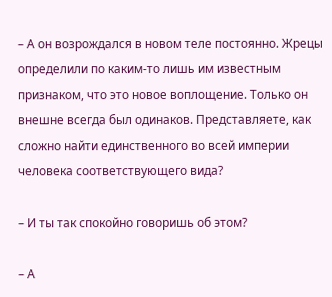– А он возрождался в новом теле постоянно. Жрецы определили по каким-то лишь им известным признаком, что это новое воплощение. Только он внешне всегда был одинаков. Представляете, как сложно найти единственного во всей империи человека соответствующего вида?

– И ты так спокойно говоришь об этом?

– А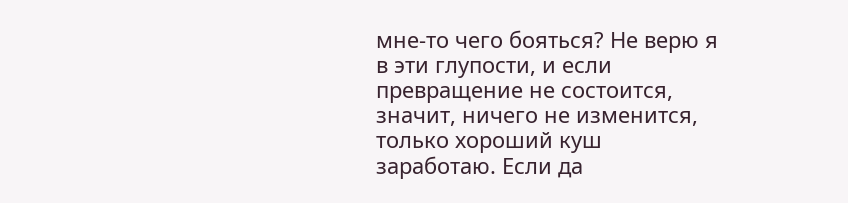мне-то чего бояться? Не верю я в эти глупости, и если превращение не состоится, значит, ничего не изменится, только хороший куш заработаю. Если да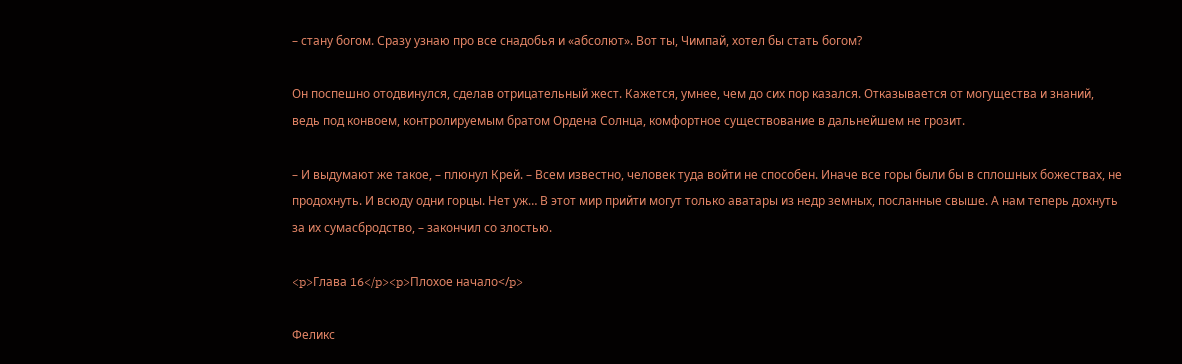– стану богом. Сразу узнаю про все снадобья и «абсолют». Вот ты, Чимпай, хотел бы стать богом?

Он поспешно отодвинулся, сделав отрицательный жест. Кажется, умнее, чем до сих пор казался. Отказывается от могущества и знаний, ведь под конвоем, контролируемым братом Ордена Солнца, комфортное существование в дальнейшем не грозит.

– И выдумают же такое, – плюнул Крей. – Всем известно, человек туда войти не способен. Иначе все горы были бы в сплошных божествах, не продохнуть. И всюду одни горцы. Нет уж… В этот мир прийти могут только аватары из недр земных, посланные свыше. А нам теперь дохнуть за их сумасбродство, – закончил со злостью.

<p>Глава 16</p><p>Плохое начало</p>

Феликс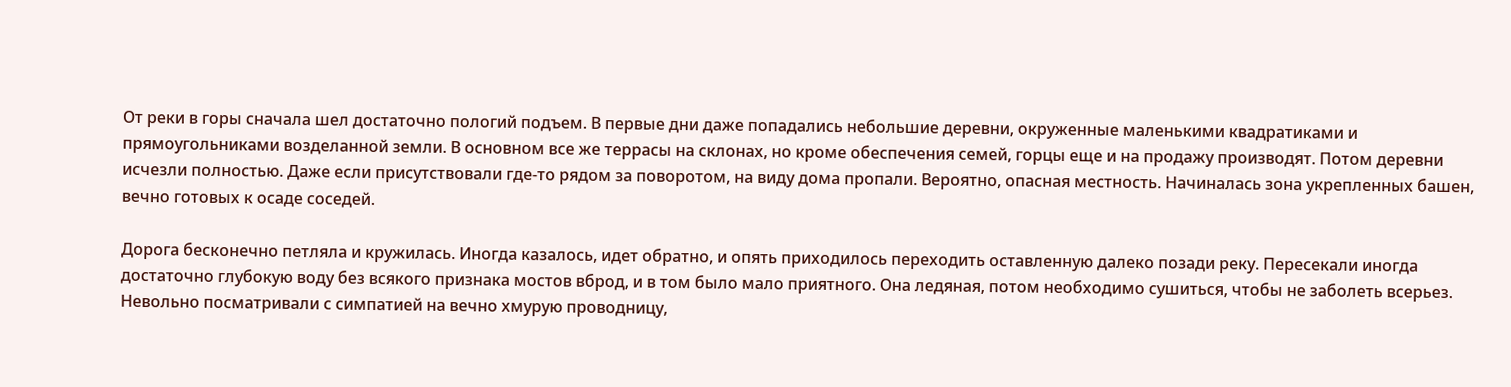От реки в горы сначала шел достаточно пологий подъем. В первые дни даже попадались небольшие деревни, окруженные маленькими квадратиками и прямоугольниками возделанной земли. В основном все же террасы на склонах, но кроме обеспечения семей, горцы еще и на продажу производят. Потом деревни исчезли полностью. Даже если присутствовали где-то рядом за поворотом, на виду дома пропали. Вероятно, опасная местность. Начиналась зона укрепленных башен, вечно готовых к осаде соседей.

Дорога бесконечно петляла и кружилась. Иногда казалось, идет обратно, и опять приходилось переходить оставленную далеко позади реку. Пересекали иногда достаточно глубокую воду без всякого признака мостов вброд, и в том было мало приятного. Она ледяная, потом необходимо сушиться, чтобы не заболеть всерьез. Невольно посматривали с симпатией на вечно хмурую проводницу,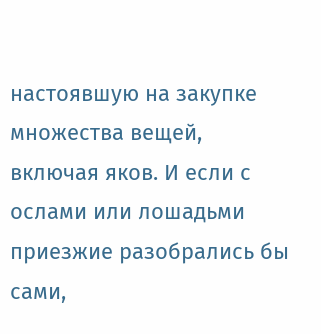настоявшую на закупке множества вещей, включая яков. И если с ослами или лошадьми приезжие разобрались бы сами,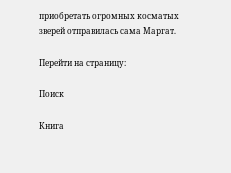приобретать огромных косматых зверей отправилась сама Маргат.

Перейти на страницу:

Поиск

Книга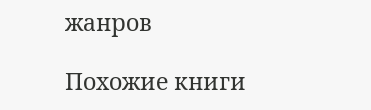жанров

Похожие книги